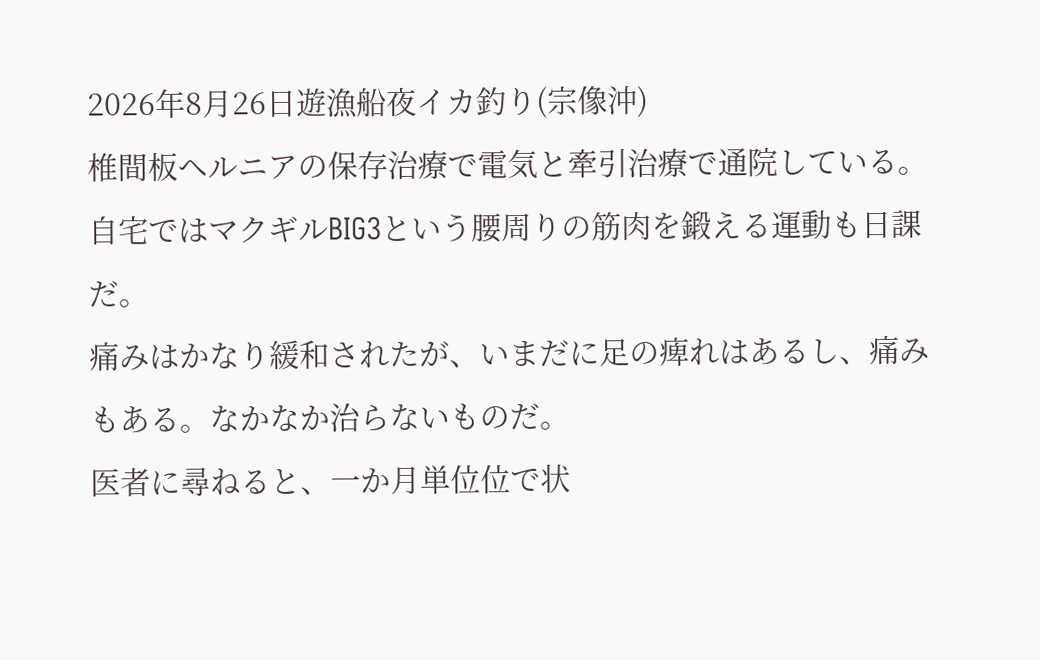2026年8月26日遊漁船夜イカ釣り(宗像沖)
椎間板ヘルニアの保存治療で電気と牽引治療で通院している。自宅ではマクギルBIG3という腰周りの筋肉を鍛える運動も日課だ。
痛みはかなり緩和されたが、いまだに足の痺れはあるし、痛みもある。なかなか治らないものだ。
医者に尋ねると、一か月単位位で状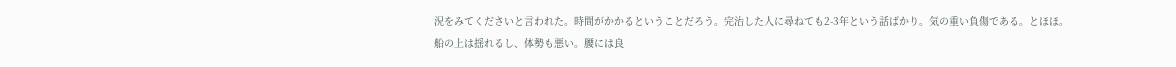況をみてくださいと言われた。時間がかかるということだろう。完治した人に尋ねても2-3年という話ばかり。気の重い負傷である。とほほ。
船の上は揺れるし、体勢も悪い。腰には良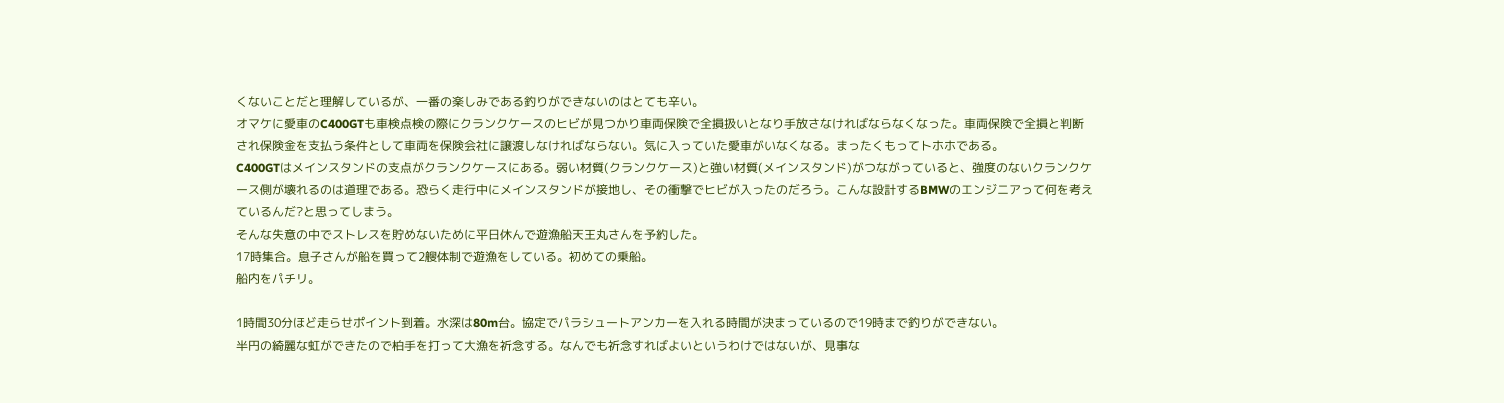くないことだと理解しているが、一番の楽しみである釣りができないのはとても辛い。
オマケに愛車のC400GTも車検点検の際にクランクケースのヒビが見つかり車両保険で全損扱いとなり手放さなければならなくなった。車両保険で全損と判断され保険金を支払う条件として車両を保険会社に譲渡しなければならない。気に入っていた愛車がいなくなる。まったくもってトホホである。
C400GTはメインスタンドの支点がクランクケースにある。弱い材質(クランクケース)と強い材質(メインスタンド)がつながっていると、強度のないクランクケース側が壊れるのは道理である。恐らく走行中にメインスタンドが接地し、その衝撃でヒビが入ったのだろう。こんな設計するBMWのエンジニアって何を考えているんだ?と思ってしまう。
そんな失意の中でストレスを貯めないために平日休んで遊漁船天王丸さんを予約した。
17時集合。息子さんが船を買って2艘体制で遊漁をしている。初めての乗船。
船内をパチリ。

1時間30分ほど走らせポイント到着。水深は80m台。協定でパラシュートアンカーを入れる時間が決まっているので19時まで釣りができない。
半円の綺麗な虹ができたので柏手を打って大漁を祈念する。なんでも祈念すればよいというわけではないが、見事な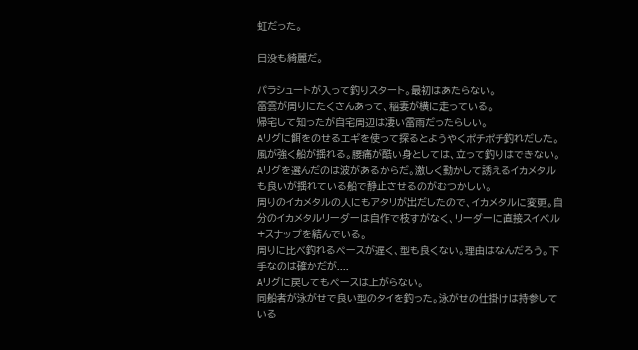虹だった。

日没も綺麗だ。

パラシュートが入って釣りスタート。最初はあたらない。
雷雲が周りにたくさんあって、稲妻が横に走っている。
帰宅して知ったが自宅周辺は凄い雷雨だったらしい。
Aリグに餌をのせるエギを使って探るとようやくポチポチ釣れだした。
風が強く船が揺れる。腰痛が酷い身としては、立って釣りはできない。
Aリグを選んだのは波があるからだ。激しく動かして誘えるイカメタルも良いが揺れている船で静止させるのがむつかしい。
周りのイカメタルの人にもアタリが出だしたので、イカメタルに変更。自分のイカメタルリーダーは自作で枝すがなく、リーダーに直接スイベル+スナップを結んでいる。
周りに比べ釣れるペースが遅く、型も良くない。理由はなんだろう。下手なのは確かだが....
Aリグに戻してもペースは上がらない。
同船者が泳がせで良い型のタイを釣った。泳がせの仕掛けは持参している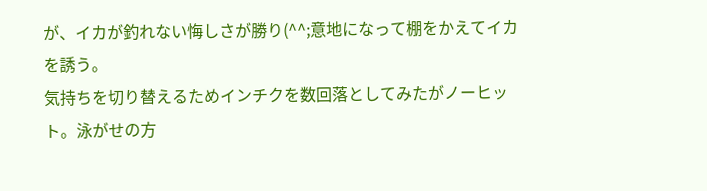が、イカが釣れない悔しさが勝り(^^;意地になって棚をかえてイカを誘う。
気持ちを切り替えるためインチクを数回落としてみたがノーヒット。泳がせの方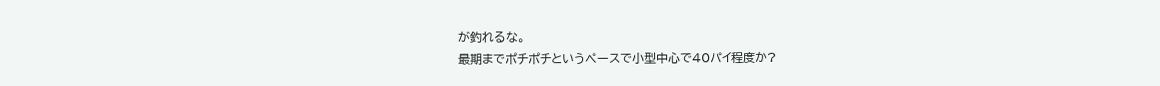が釣れるな。
最期までポチポチというペースで小型中心で40パイ程度か?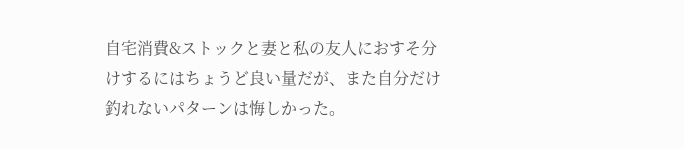自宅消費&ストックと妻と私の友人におすそ分けするにはちょうど良い量だが、また自分だけ釣れないパターンは悔しかった。